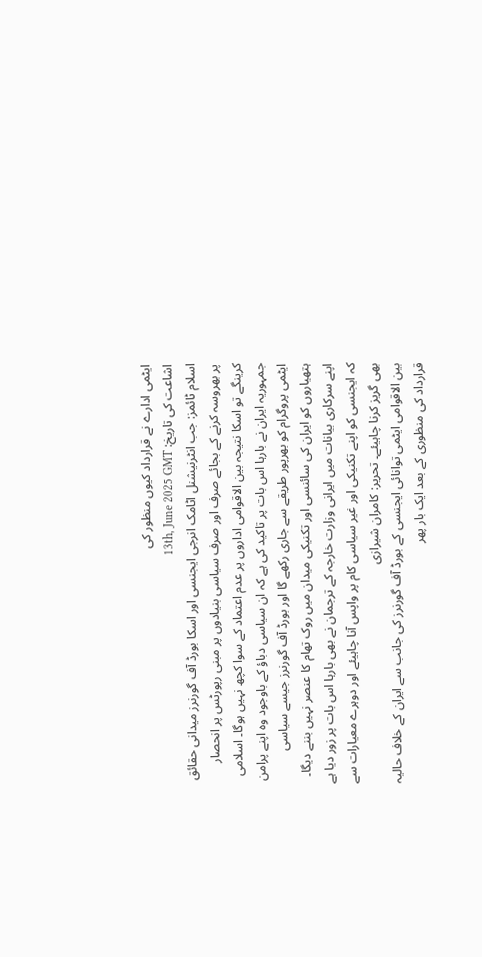ایٹمی ادارے نے قرارداد کیوں منظور کی
اشاعت کی تاریخ: 13th, June 2025 GMT
اسلام ٹائمز: جب انٹرنیشنل اٹامک انرجی ایجنسی اور اسکا بورڈ آف گورنرز میدانی حقائق پر بھروسہ کرنے کے بجائے صرف اور صرف سیاسی بنیادوں پر مبنی رپورٹس پر انحصار کرینگے تو اسکا نتیجہ بین الاقوامی اداروں پر عدم اعتماد کے سوا کچھ نہیں ہوگا۔ اسلامی جمہوریہ ایران نے بارہا اس بات پر تاکید کی ہے کہ ان سیاسی دباؤ کے باوجود وہ اپنے پرامن ایٹمی پروگرام کو بھرپور طریقے سے جاری رکھے گا اور بورڈ آف گورنرز جیسے سیاسی ہتھیاروں کو ایران کی سائنسی اور تکنیکی میدان میں روک تھام کا عنصر نہیں بننے دیگا۔ اپنے سرکاری بیانات میں ایرانی وزارت خارجہ کے ترجمان نے بھی بارہا اس بات پر زور دیا ہے کہ ایجنسی کو اپنے تکنیکی اور غیر سیاسی کام پر واپس آنا چاہیئے اور دوہرے معیارات سے بھی گریز کرنا چاہیئے۔ تحریر: کامران شیرازی
بین الاقوامی ایٹمی توانائی ایجنسی کے بورڈ آف گورنرز کی جانب سے ایران کے خلاف حالیہ قرارداد کی منظوری کے بعد ایک بار پھر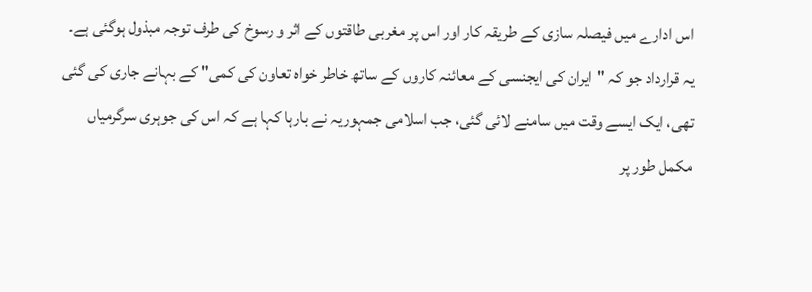اس ادارے میں فیصلہ سازی کے طریقہ کار اور اس پر مغربی طاقتوں کے اثر و رسوخ کی طرف توجہ مبذول ہوگئی ہے۔ یہ قرارداد جو کہ "ایران کی ایجنسی کے معائنہ کاروں کے ساتھ خاطر خواہ تعاون کی کمی" کے بہانے جاری کی گئی تھی، ایک ایسے وقت میں سامنے لائی گئی، جب اسلامی جمہوریہ نے بارہا کہا ہے کہ اس کی جوہری سرگرمیاں مکمل طور پر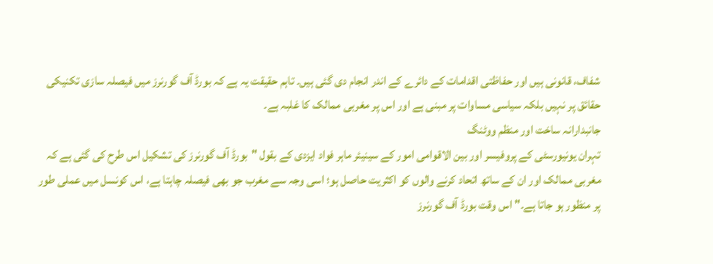شفاف، قانونی ہیں اور حفاظتی اقدامات کے دائرے کے اندر انجام دی گئی ہیں۔ تاہم حقیقت یہ ہے کہ بورڈ آف گورنرز میں فیصلہ سازی تکنیکی حقائق پر نہیں بلکہ سیاسی مساوات پر مبنی ہے اور اس پر مغربی ممالک کا غلبہ ہے۔
جانبدارانہ ساخت اور منظم ووٹنگ
تہران یونیورسٹی کے پروفیسر اور بین الاقوامی امور کے سینیئر ماہر فواد ایزدی کے بقول "بورڈ آف گورنرز کی تشکیل اس طرح کی گئی ہے کہ مغربی ممالک اور ان کے ساتھ اتحاد کرنے والوں کو اکثریت حاصل ہو؛ اسی وجہ سے مغرب جو بھی فیصلہ چاہتا ہے، اس کونسل میں عملی طور پر منظور ہو جاتا ہے۔" اس وقت بورڈ آف گورنرز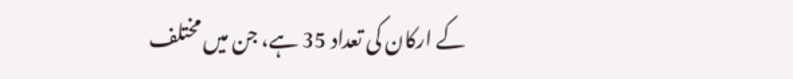کے ارکان کی تعداد 35 ہے، جن میں مختلف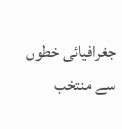جغرافیائی خطوں سے منتخب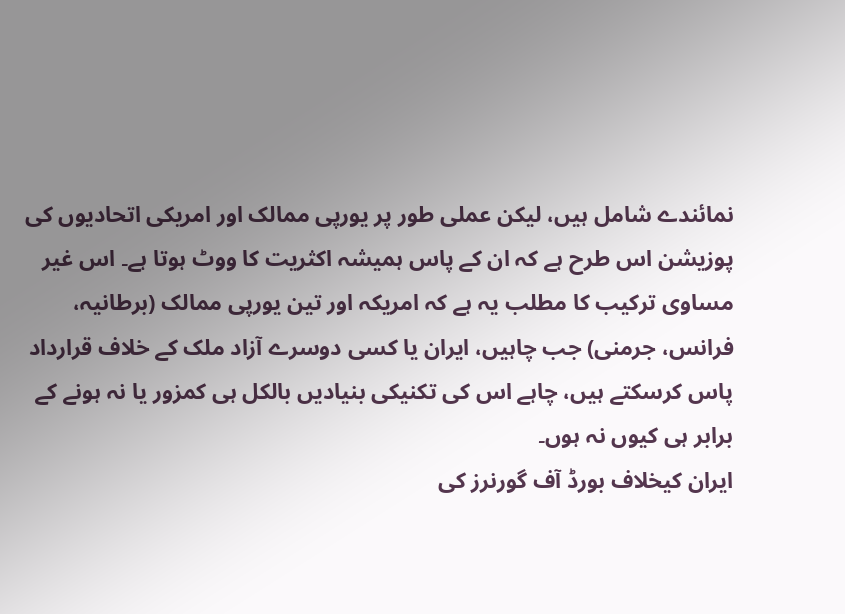نمائندے شامل ہیں، لیکن عملی طور پر یورپی ممالک اور امریکی اتحادیوں کی پوزیشن اس طرح ہے کہ ان کے پاس ہمیشہ اکثریت کا ووٹ ہوتا ہے۔ اس غیر مساوی ترکیب کا مطلب یہ ہے کہ امریکہ اور تین یورپی ممالک (برطانیہ، فرانس، جرمنی) جب چاہیں، ایران یا کسی دوسرے آزاد ملک کے خلاف قرارداد پاس کرسکتے ہیں، چاہے اس کی تکنیکی بنیادیں بالکل ہی کمزور یا نہ ہونے کے برابر ہی کیوں نہ ہوں۔
ایران کیخلاف بورڈ آف گورنرز کی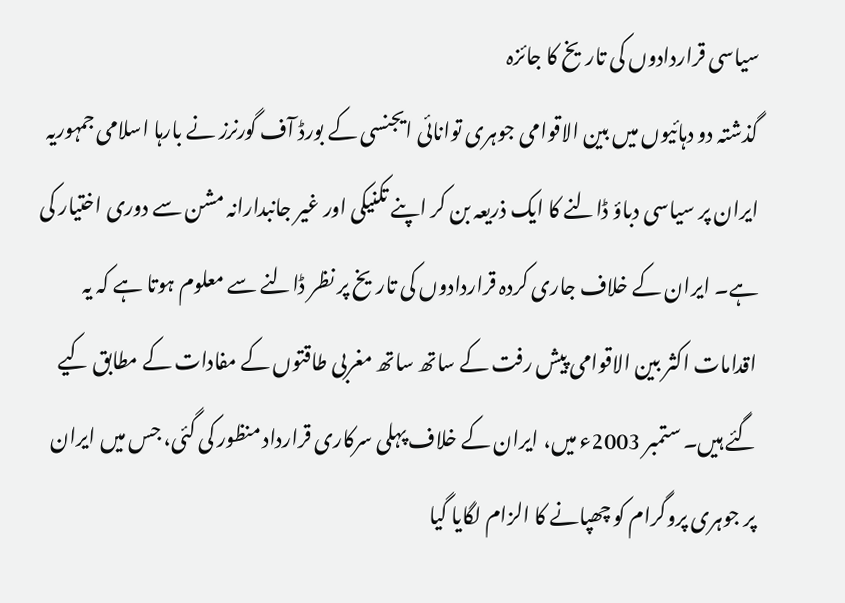سیاسی قراردادوں کی تاریخ کا جائزہ
گذشتہ دو دہائیوں میں بین الاقوامی جوہری توانائی ایجنسی کے بورڈ آف گورنرز نے بارہا اسلامی جمہوریہ ایران پر سیاسی دباؤ ڈالنے کا ایک ذریعہ بن کر اپنے تکنیکی اور غیر جانبدارانہ مشن سے دوری اختیار کی ہے۔ ایران کے خلاف جاری کردہ قراردادوں کی تاریخ پر نظر ڈالنے سے معلوم ہوتا ہے کہ یہ اقدامات اکثر بین الاقوامی پیش رفت کے ساتھ ساتھ مغربی طاقتوں کے مفادات کے مطابق کیے گئے ہیں۔ ستمبر 2003ء میں، ایران کے خلاف پہلی سرکاری قرارداد منظور کی گئی، جس میں ایران پر جوہری پروگرام کو چھپانے کا الزام لگایا گیا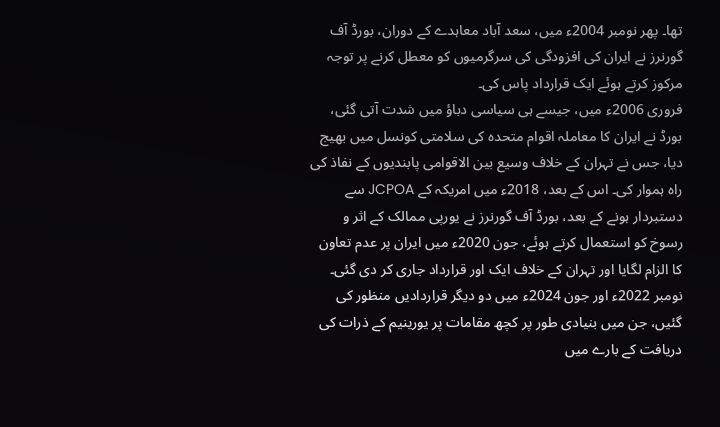تھا۔ پھر نومبر 2004ء میں، سعد آباد معاہدے کے دوران، بورڈ آف گورنرز نے ایران کی افزودگی کی سرگرمیوں کو معطل کرنے پر توجہ مرکوز کرتے ہوئے ایک قرارداد پاس کی۔
فروری 2006ء میں، جیسے ہی سیاسی دباؤ میں شدت آتی گئی، بورڈ نے ایران کا معاملہ اقوام متحدہ کی سلامتی کونسل میں بھیج دیا، جس نے تہران کے خلاف وسیع بین الاقوامی پابندیوں کے نفاذ کی راہ ہموار کی۔ اس کے بعد، 2018ء میں امریکہ کے JCPOA سے دستبردار ہونے کے بعد، بورڈ آف گورنرز نے یورپی ممالک کے اثر و رسوخ کو استعمال کرتے ہوئے، جون 2020ء میں ایران پر عدم تعاون کا الزام لگایا اور تہران کے خلاف ایک اور قرارداد جاری کر دی گئی۔ نومبر 2022ء اور جون 2024ء میں دو دیگر قراردادیں منظور کی گئیں، جن میں بنیادی طور پر کچھ مقامات پر یورینیم کے ذرات کی دریافت کے بارے میں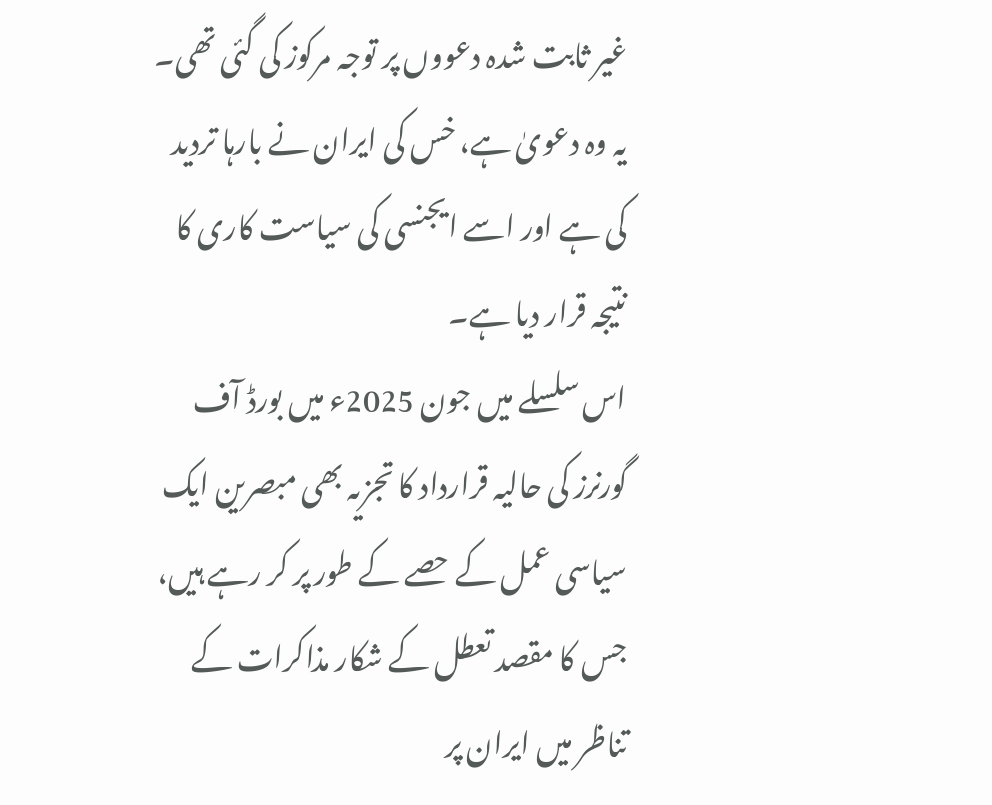غیر ثابت شدہ دعووں پر توجہ مرکوز کی گئی تھی۔ یہ وہ دعویٰ ہے، خس کی ایران نے بارہا تردید کی ہے اور اسے ایجنسی کی سیاست کاری کا نتیجہ قرار دیا ہے۔
اس سلسلے میں جون 2025ء میں بورڈ آف گورنرز کی حالیہ قرارداد کا تجزیہ بھی مبصرین ایک سیاسی عمل کے حصے کے طور پر کر رہے ہیں، جس کا مقصد تعطل کے شکار مذاکرات کے تناظر میں ایران پر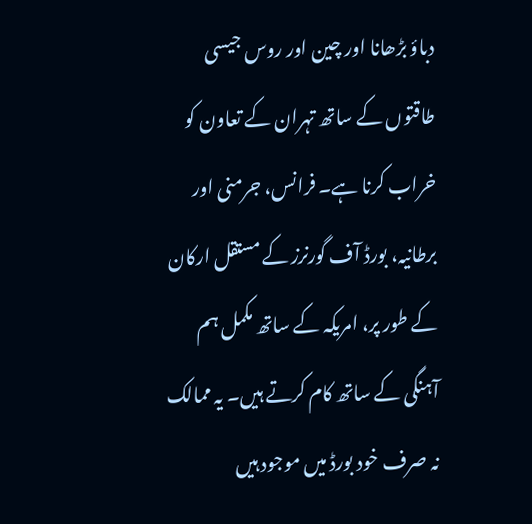دباؤ بڑھانا اور چین اور روس جیسی طاقتوں کے ساتھ تہران کے تعاون کو خراب کرنا ہے۔ فرانس، جرمنی اور برطانیہ، بورڈ آف گورنرز کے مستقل ارکان کے طور پر، امریکہ کے ساتھ مکمل ہم آہنگی کے ساتھ کام کرتے ہیں۔ یہ ممالک نہ صرف خود بورڈ میں موجود ہیں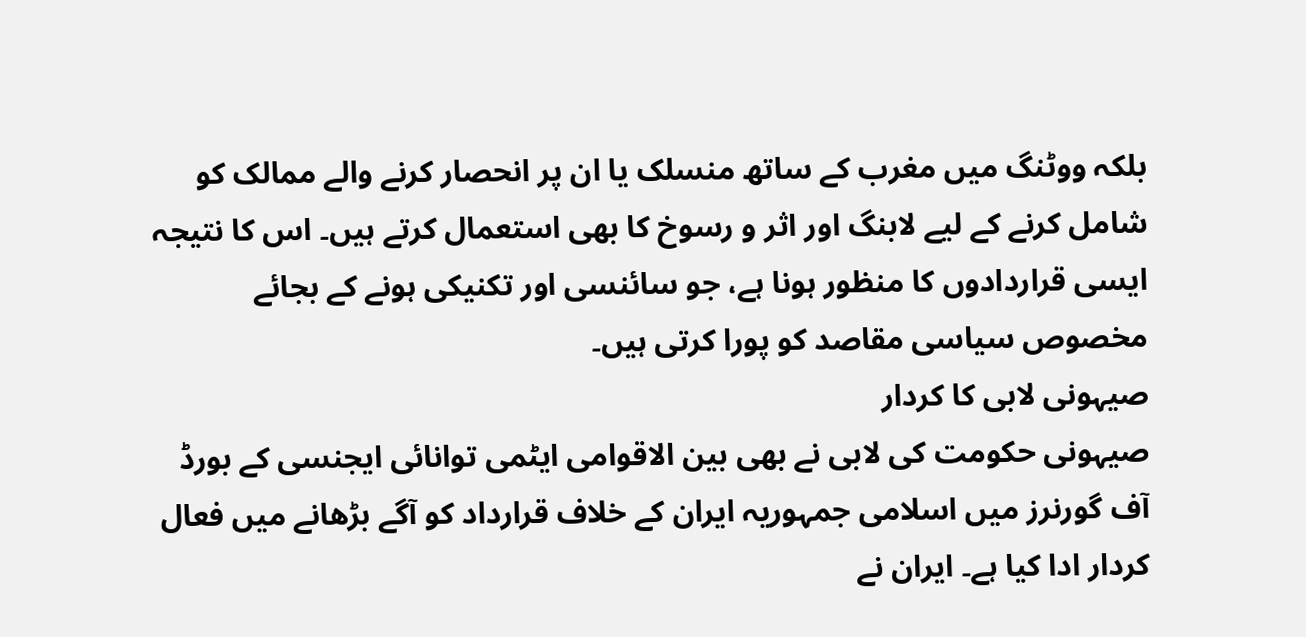بلکہ ووٹنگ میں مغرب کے ساتھ منسلک یا ان پر انحصار کرنے والے ممالک کو شامل کرنے کے لیے لابنگ اور اثر و رسوخ کا بھی استعمال کرتے ہیں۔ اس کا نتیجہ ایسی قراردادوں کا منظور ہونا ہے، جو سائنسی اور تکنیکی ہونے کے بجائے مخصوص سیاسی مقاصد کو پورا کرتی ہیں۔
صیہونی لابی کا کردار
صیہونی حکومت کی لابی نے بھی بین الاقوامی ایٹمی توانائی ایجنسی کے بورڈ آف گورنرز میں اسلامی جمہوریہ ایران کے خلاف قرارداد کو آگے بڑھانے میں فعال کردار ادا کیا ہے۔ ایران نے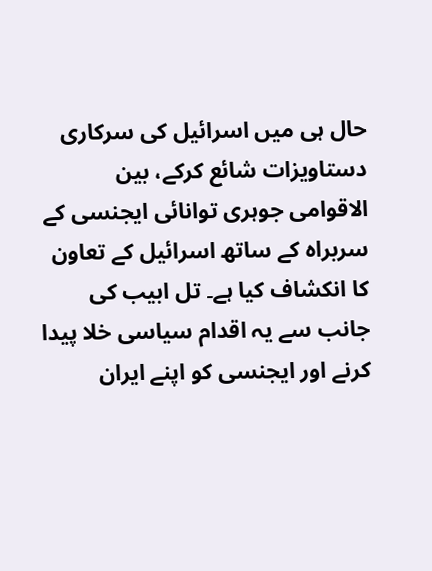حال ہی میں اسرائیل کی سرکاری دستاویزات شائع کرکے، بین الاقوامی جوہری توانائی ایجنسی کے سربراہ کے ساتھ اسرائیل کے تعاون کا انکشاف کیا ہے۔ تل ابیب کی جانب سے یہ اقدام سیاسی خلا پیدا کرنے اور ایجنسی کو اپنے ایران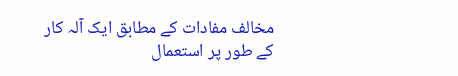مخالف مفادات کے مطابق ایک آلہ کار کے طور پر استعمال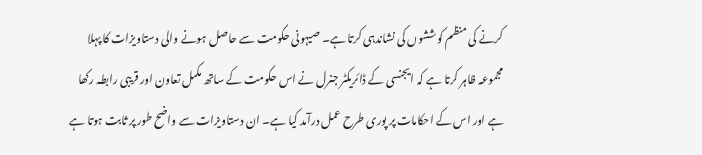کرنے کی منظم کوششوں کی نشاندہی کرتا ہے۔ صیہونی حکومت سے حاصل ہونے والی دستاویزات کا پہلا مجموعہ ظاہر کرتا ہے کہ ایجنسی کے ڈائریکٹر جنرل نے اس حکومت کے ساتھ مکمل تعاون اور قریبی رابطہ رکھا ہے اور اس کے احکامات پر پوری طرح عمل درآمد کیا ہے۔ ان دستاویزات سے واضح طور پر ثابت ہوتا ہے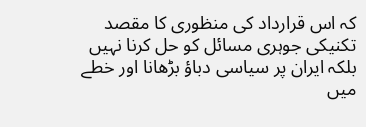کہ اس قرارداد کی منظوری کا مقصد تکنیکی جوہری مسائل کو حل کرنا نہیں بلکہ ایران پر سیاسی دباؤ بڑھانا اور خطے میں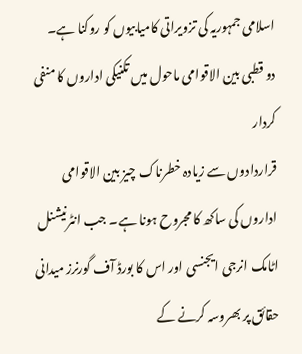اسلامی جمہوریہ کی تزویراتی کامیابیوں کو روکنا ہے۔
دو قطبی بین الاقوامی ماحول میں تکنیکی اداروں کا منفی کردار
قراردادوں سے زیادہ خطرناک چیز بین الاقوامی اداروں کی ساکھ کا مجروح ہونا ہے۔ جب انٹرنیشنل اٹامک انرجی ایجنسی اور اس کا بورڈ آف گورنرز میدانی حقائق پر بھروسہ کرنے کے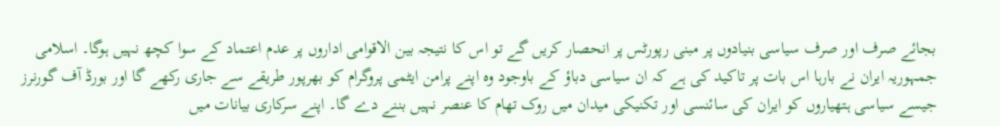بجائے صرف اور صرف سیاسی بنیادوں پر مبنی رپورٹس پر انحصار کریں گے تو اس کا نتیجہ بین الاقوامی اداروں پر عدم اعتماد کے سوا کچھ نہیں ہوگا۔ اسلامی جمہوریہ ایران نے بارہا اس بات پر تاکید کی ہے کہ ان سیاسی دباؤ کے باوجود وہ اپنے پرامن ایٹمی پروگرام کو بھرپور طریقے سے جاری رکھے گا اور بورڈ آف گورنرز جیسے سیاسی ہتھیاروں کو ایران کی سائنسی اور تکنیکی میدان میں روک تھام کا عنصر نہیں بننے دے گا۔ اپنے سرکاری بیانات میں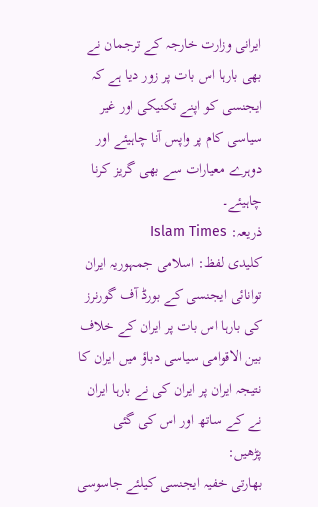ایرانی وزارت خارجہ کے ترجمان نے بھی بارہا اس بات پر زور دیا ہے کہ ایجنسی کو اپنے تکنیکی اور غیر سیاسی کام پر واپس آنا چاہیئے اور دوہرے معیارات سے بھی گریز کرنا چاہیئے۔
ذریعہ: Islam Times
کلیدی لفظ: اسلامی جمہوریہ ایران توانائی ایجنسی کے بورڈ آف گورنرز کی بارہا اس بات پر ایران کے خلاف بین الاقوامی سیاسی دباؤ میں ایران کا نتیجہ ایران پر ایران کی نے بارہا ایران نے کے ساتھ اور اس کی گئی
پڑھیں:
بھارتی خفیہ ایجنسی کیلئے جاسوسی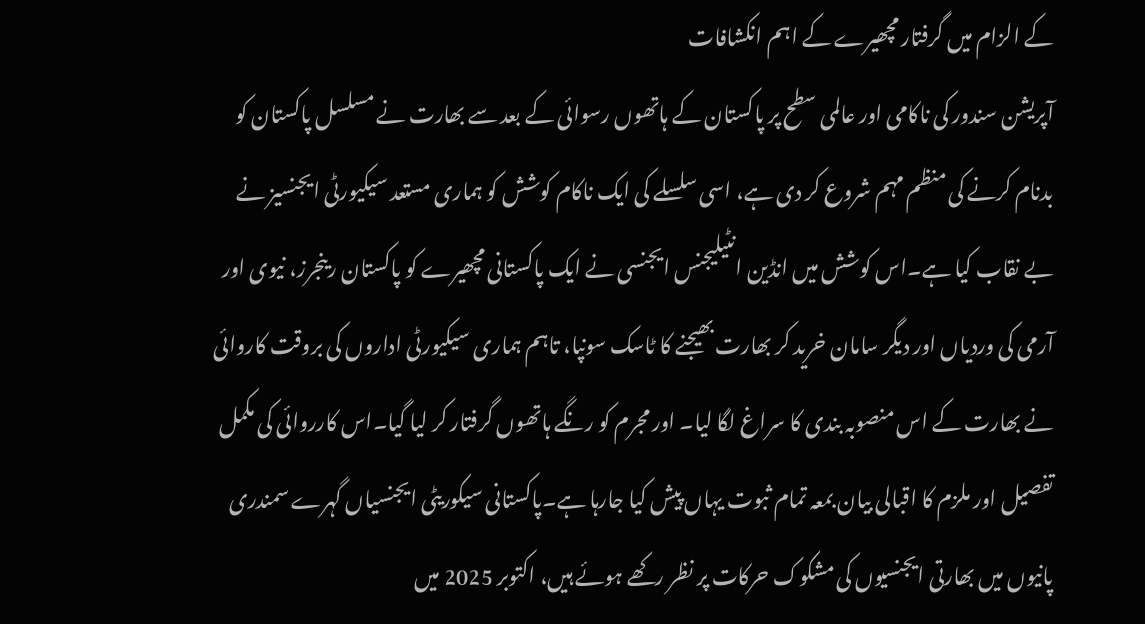کے الزام میں گرفتار مچھیرے کے اہم انکشافات
آپریشن سندور کی ناکامی اور عالمی سطح پر پاکستان کے ہاتھوں رسوائی کے بعد سے بھارت نے مسلسل پاکستان کو بدنام کرنے کی منظم مہم شروع کر دی ہے، اسی سلسلے کی ایک ناکام کوشش کو ہماری مستعد سیکیورٹی ایجنسیز نے بے نقاب کیا ہے۔اس کوشش میں انڈین انٹیلیجنس ایجنسی نے ایک پاکستانی مچھیرے کو پاکستان رینجرز، نیوی اور آرمی کی وردیاں اور دیگر سامان خرید کر بھارت بھیجنے کا ٹاسک سونپا، تاہم ہماری سیکیورٹی اداروں کی بروقت کاروائی نے بھارت کے اس منصوبہ بندی کا سراغ لگا لیا۔ اور مجرم کو رنگے ہاتھوں گرفتار کر لیا گیا۔اس کارروائی کی مکمل تفصیل اور ملزم کا اقبالی بیان بمعہ تمام ثبوت یہاں پیش کیا جارہا ہے۔پاکستانی سیکوریٹی ایجنسیاں گہرے سمندری پانیوں میں بھارتی ایجنسیوں کی مشکوک حرکات پر نظر رکھے ہوئے ہیں، اکتوبر 2025 میں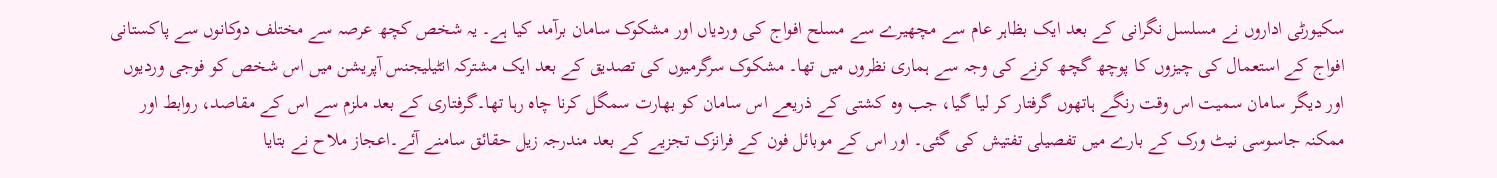سکیورٹی اداروں نے مسلسل نگرانی کے بعد ایک بظاہر عام سے مچھیرے سے مسلح افواج کی وردیاں اور مشکوک سامان برآمد کیا ہے۔ یہ شخص کچھ عرصہ سے مختلف دوکانوں سے پاکستانی افواج کے استعمال کی چیزوں کا پوچھ گچھ کرنے کی وجہ سے ہماری نظروں میں تھا۔ مشکوک سرگرمیوں کی تصدیق کے بعد ایک مشترکہ انٹیلیجنس آپریشن میں اس شخص کو فوجی وردیوں اور دیگر سامان سمیت اس وقت رنگے ہاتھوں گرفتار کر لیا گیا، جب وہ کشتی کے ذریعے اس سامان کو بھارت سمگل کرنا چاہ رہا تھا۔گرفتاری کے بعد ملزم سے اس کے مقاصد، روابط اور ممکنہ جاسوسی نیٹ ورک کے بارے میں تفصیلی تفتیش کی گئی۔ اور اس کے موبائل فون کے فرانزک تجزیے کے بعد مندرجہ زیل حقائق سامنے آئے۔اعجاز ملاح نے بتایا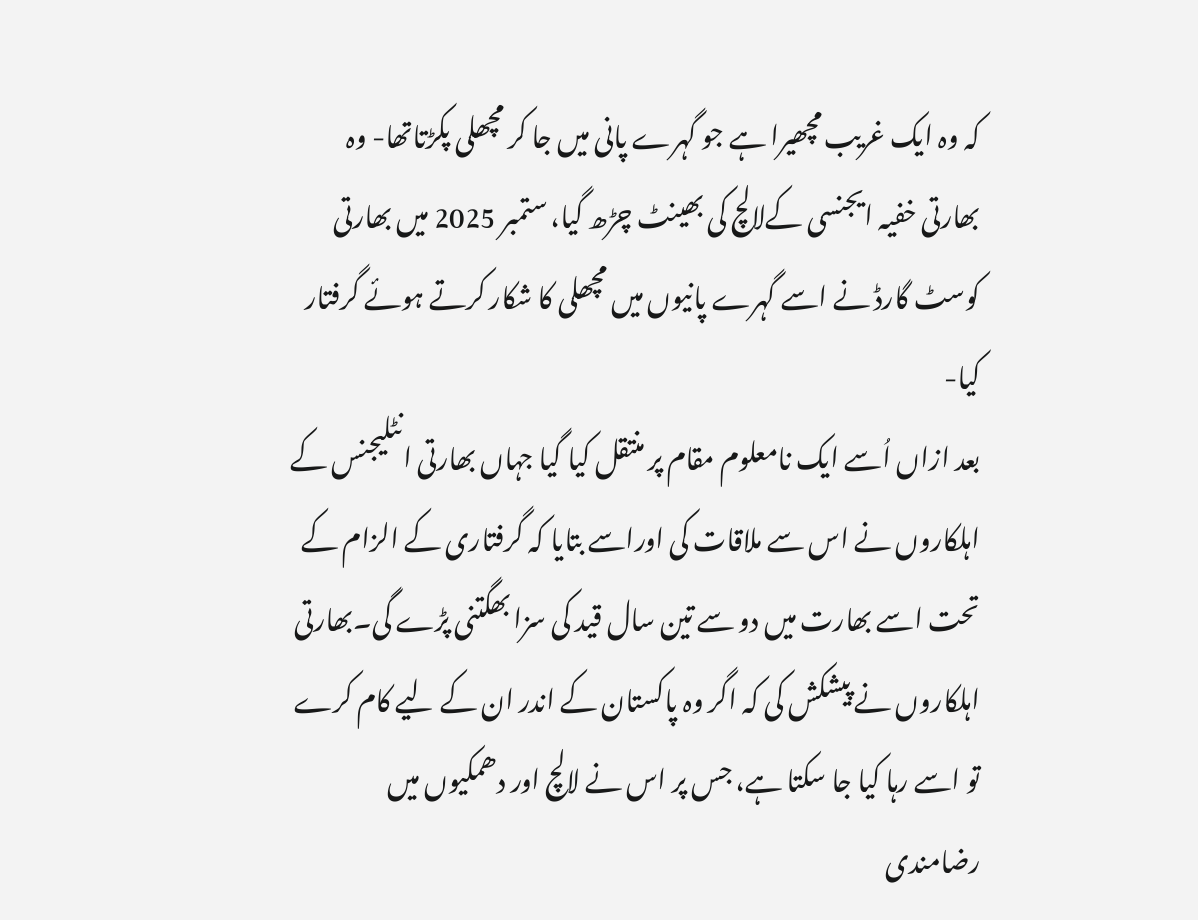کہ وہ ایک غریب مچھیرا ہے جو گہرے پانی میں جا کر مچھلی پکڑتاتھا- وہ بھارتی خفیہ ایجنسی کےلالچ کی بھینٹ چڑھ گیا، ستمبر 2025 میں بھارتی کوسٹ گارڈ نے اسے گہرے پانیوں میں مچھلی کا شکار کرتے ہوئے گرفتار کیا-
بعد ازاں اُسے ایک نامعلوم مقام پر منتقل کیا گیا جہاں بھارتی انٹلیجنس کے اہلکاروں نے اس سے ملاقات کی اوراسے بتایا کہ گرفتاری کے الزام کے تحت اسے بھارت میں دو سے تین سال قید کی سزا بھگتنی پڑے گی۔بھارتی اہلکاروں نے پیشکش کی کہ اگر وہ پاکستان کے اندر ان کے لیے کام کرے تو اسے رہا کیا جا سکتا ہے، جس پر اس نے لالچ اور دھمکیوں میں رضامندی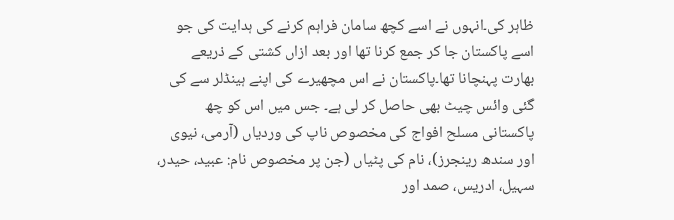ظاہر کی۔انہوں نے اسے کچھ سامان فراہم کرنے کی ہدایت کی جو اسے پاکستان جا کر جمع کرنا تھا اور بعد ازاں کشتی کے ذریعے بھارت پہنچانا تھا۔پاکستان نے اس مچھیرے کی اپنے ہینڈلر سے کی گئی وائس چیٹ بھی حاصل کر لی ہے۔ جس میں اس کو چھ پاکستانی مسلح افواج کی مخصوص ناپ کی وردیاں (آرمی، نیوی اور سندھ رینجرز)، نام کی پٹیاں (جن پر مخصوص نام: عبید، حیدر، سہیل، ادریس، صمد اور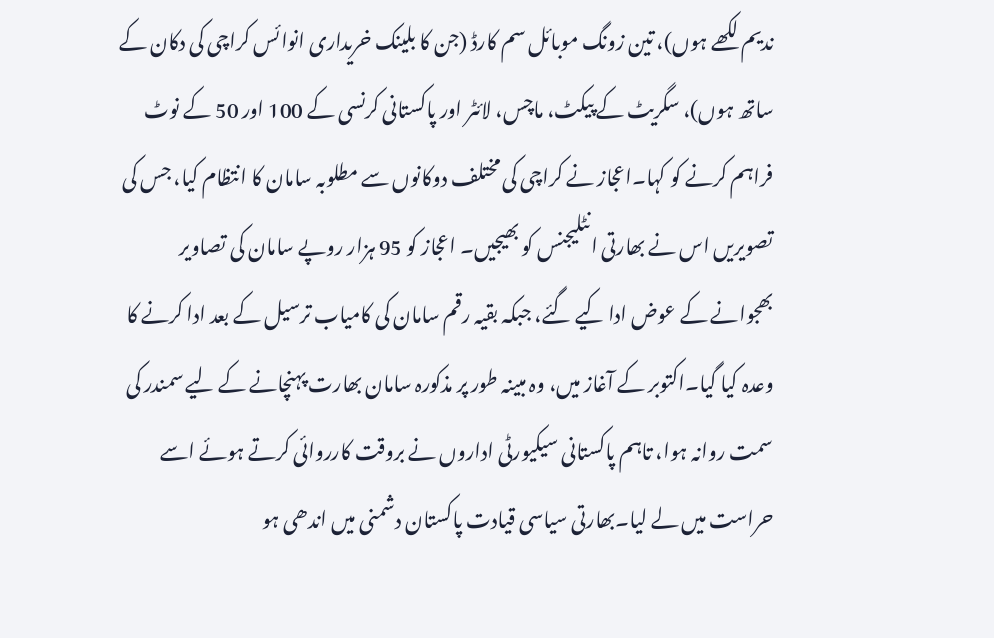ندیم لکھے ہوں)، تین زونگ موبائل سم کارڈ (جن کا بلینک خریداری انوائس کراچی کی دکان کے ساتھ ہوں)، سگریٹ کے پیکٹ، ماچس، لائٹر اور پاکستانی کرنسی کے 100 اور 50 کے نوٹ فراہم کرنے کو کہا۔اعجاز نے کراچی کی مختلف دوکانوں سے مطلوبہ سامان کا انتظام کیا، جس کی تصویریں اس نے بھارتی انٹلیجنس کو بھیجیں۔ اعجاز کو 95 ہزار روپے سامان کی تصاویر بھجوانے کے عوض ادا کیے گئے، جبکہ بقیہ رقم سامان کی کامیاب ترسیل کے بعد ادا کرنے کا وعدہ کیا گیا۔اکتوبر کے آغاز میں، وہ مبینہ طور پر مذکورہ سامان بھارت پہنچانے کے لیے سمندر کی سمت روانہ ہوا، تاہم پاکستانی سیکیورٹی اداروں نے بروقت کارروائی کرتے ہوئے اسے حراست میں لے لیا۔بھارتی سیاسی قیادت پاکستان دشمنی میں اندھی ہو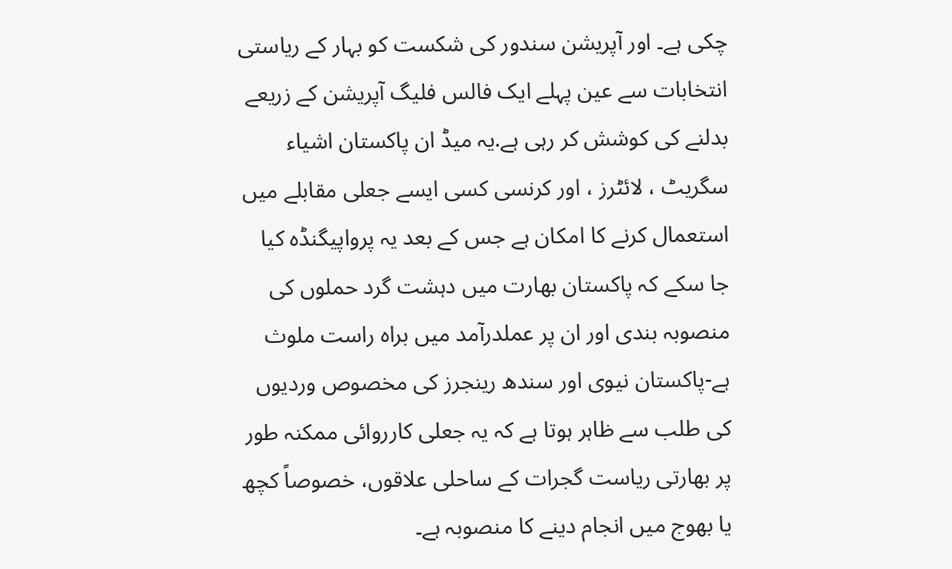چکی ہے۔ اور آپریشن سندور کی شکست کو بہار کے ریاستی انتخابات سے عین پہلے ایک فالس فلیگ آپریشن کے زریعے بدلنے کی کوشش کر رہی ہے.یہ میڈ ان پاکستان اشیاء سگریٹ ، لائٹرز ، اور کرنسی کسی ایسے جعلی مقابلے میں استعمال کرنے کا امکان ہے جس کے بعد یہ پرواپیگنڈہ کیا جا سکے کہ پاکستان بھارت میں دہشت گرد حملوں کی منصوبہ بندی اور ان پر عملدرآمد میں براہ راست ملوث ہے-پاکستان نیوی اور سندھ رینجرز کی مخصوص وردیوں کی طلب سے ظاہر ہوتا ہے کہ یہ جعلی کارروائی ممکنہ طور پر بھارتی ریاست گجرات کے ساحلی علاقوں، خصوصاً کچھ یا بھوج میں انجام دینے کا منصوبہ ہے۔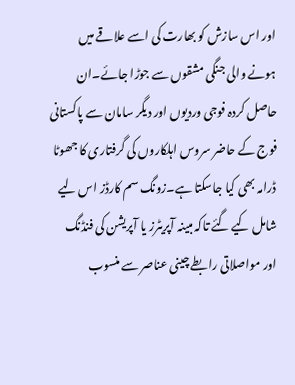اور اس سازش کو بھارت کی اسے علاقے میں ہونے والی جنگی مشقوں سے جوڑا جائے۔ان حاصل کردہ فوجی وردیوں اور دیگر سامان سے پاکستانی فوج کے حاضر سروس اہلکاروں کی گرفتاری کا جھوٹا ڈرامہ بھی کیا جاسکتا ہے۔زونگ سم کارڈز اس لیے شامل کیے گئے تاکہ مبینہ آپریٹرز یا آپریشن کی فنڈنگ اور مواصلاتی رابطے چینی عناصر سے منسوب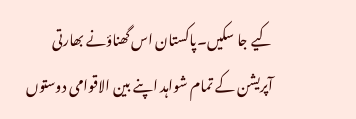کیے جا سکیں۔پاکستان اس گھناؤنے بھارتی آپریشن کے تمام شواہد اپنے بین الاقوامی دوستوں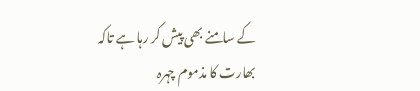کے سامنے بھی پیش کر رہا ہے تاکہ بھارت کا مذموم چہرہ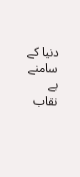دنیا کے سامنے بے نقاب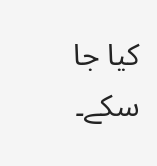کیا جا سکے۔